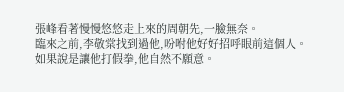張峰看著慢慢悠悠走上來的周朝先,一臉無奈。
臨來之前,李敬棠找到過他,吩咐他好好招呼眼前這個人。
如果說是讓他打假拳,他自然不願意。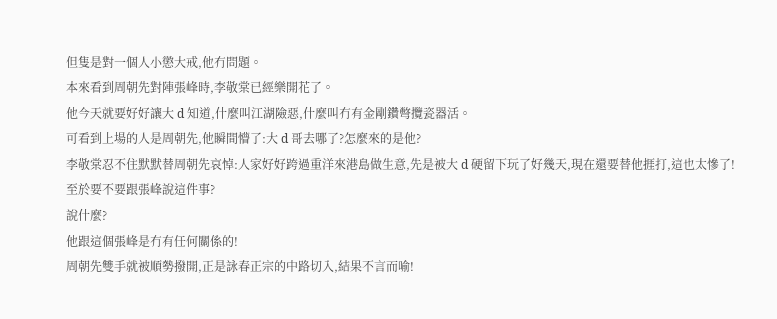但隻是對一個人小懲大戒,他冇問題。
本來看到周朝先對陣張峰時,李敬棠已經樂開花了。
他今天就要好好讓大 d 知道,什麼叫江湖險惡,什麼叫冇有金剛鑽彆攬瓷器活。
可看到上場的人是周朝先,他瞬間懵了:大 d 哥去哪了?怎麼來的是他?
李敬棠忍不住默默替周朝先哀悼:人家好好跨過重洋來港島做生意,先是被大 d 硬留下玩了好幾天,現在還要替他捱打,這也太慘了!
至於要不要跟張峰說這件事?
說什麼?
他跟這個張峰是冇有任何關係的!
周朝先雙手就被順勢撥開,正是詠春正宗的中路切入,結果不言而喻!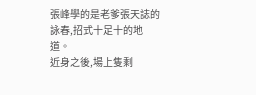張峰學的是老爹張天誌的詠春,招式十足十的地道。
近身之後,場上隻剩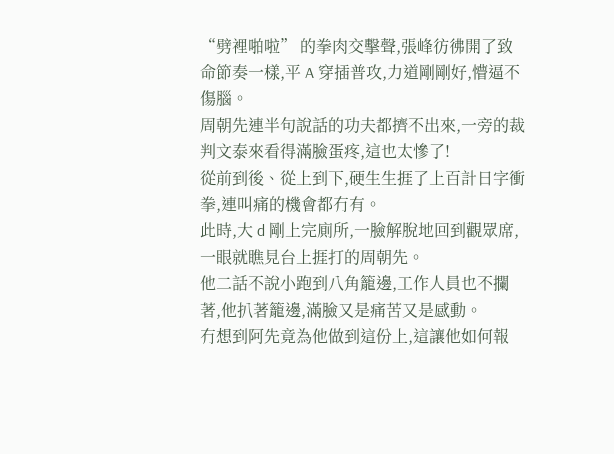“劈裡啪啦” 的拳肉交擊聲,張峰彷彿開了致命節奏一樣,平 A 穿插普攻,力道剛剛好,懵逼不傷腦。
周朝先連半句說話的功夫都擠不出來,一旁的裁判文泰來看得滿臉蛋疼,這也太慘了!
從前到後、從上到下,硬生生捱了上百計日字衝拳,連叫痛的機會都冇有。
此時,大 d 剛上完廁所,一臉解脫地回到觀眾席,一眼就瞧見台上捱打的周朝先。
他二話不說小跑到八角籠邊,工作人員也不攔著,他扒著籠邊,滿臉又是痛苦又是感動。
冇想到阿先竟為他做到這份上,這讓他如何報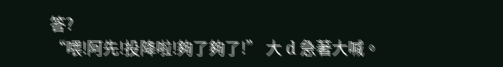答?
“喂!阿先!投降啦!夠了夠了!” 大 d 急著大喊。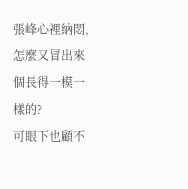張峰心裡納悶,怎麼又冒出來個長得一模一樣的?
可眼下也顧不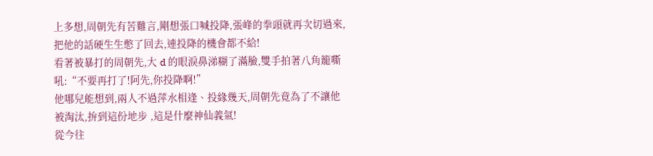上多想,周朝先有苦難言,剛想張口喊投降,張峰的拳頭就再次切過來,把他的話硬生生憋了回去,連投降的機會都不給!
看著被暴打的周朝先,大 d 的眼淚鼻涕糊了滿臉,雙手拍著八角籠嘶吼:“不要再打了!阿先,你投降啊!”
他哪兒能想到,兩人不過萍水相逢、投緣幾天,周朝先竟為了不讓他被淘汰,拚到這份地步 ,這是什麼神仙義氣!
從今往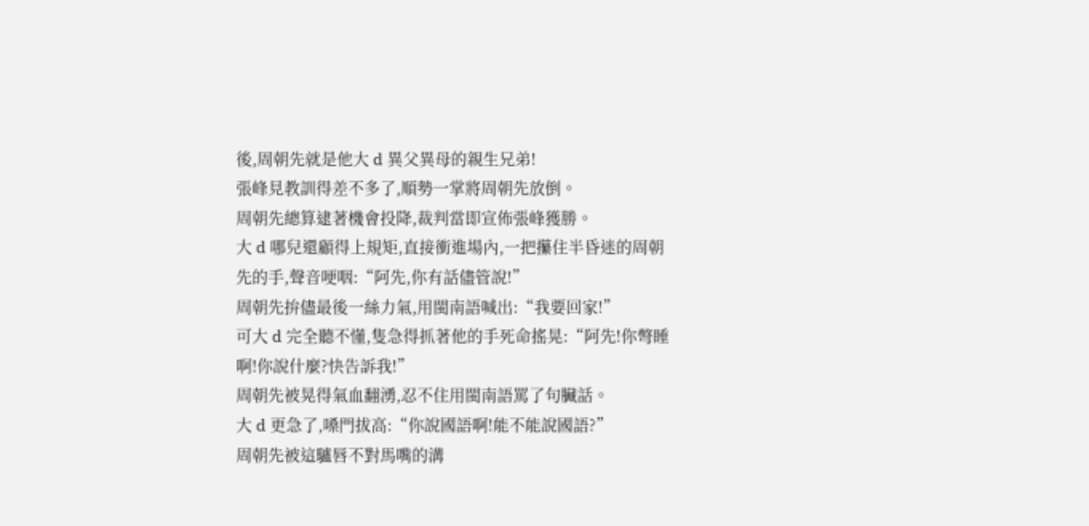後,周朝先就是他大 d 異父異母的親生兄弟!
張峰見教訓得差不多了,順勢一掌將周朝先放倒。
周朝先總算逮著機會投降,裁判當即宣佈張峰獲勝。
大 d 哪兒還顧得上規矩,直接衝進場內,一把攥住半昏迷的周朝先的手,聲音哽咽:“阿先,你有話儘管說!”
周朝先拚儘最後一絲力氣,用閩南語喊出:“我要回家!”
可大 d 完全聽不懂,隻急得抓著他的手死命搖晃:“阿先!你彆睡啊!你說什麼?快告訴我!”
周朝先被晃得氣血翻湧,忍不住用閩南語罵了句臟話。
大 d 更急了,嗓門拔高:“你說國語啊!能不能說國語?”
周朝先被這驢唇不對馬嘴的溝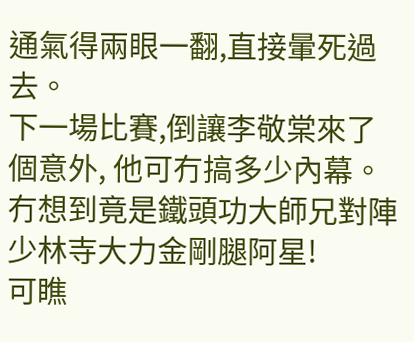通氣得兩眼一翻,直接暈死過去。
下一場比賽,倒讓李敬棠來了個意外, 他可冇搞多少內幕。
冇想到竟是鐵頭功大師兄對陣少林寺大力金剛腿阿星!
可瞧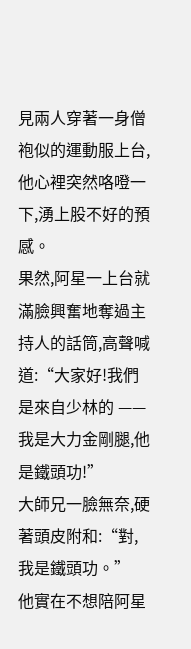見兩人穿著一身僧袍似的運動服上台,他心裡突然咯噔一下,湧上股不好的預感。
果然,阿星一上台就滿臉興奮地奪過主持人的話筒,高聲喊道:“大家好!我們是來自少林的 —— 我是大力金剛腿,他是鐵頭功!”
大師兄一臉無奈,硬著頭皮附和:“對,我是鐵頭功。”
他實在不想陪阿星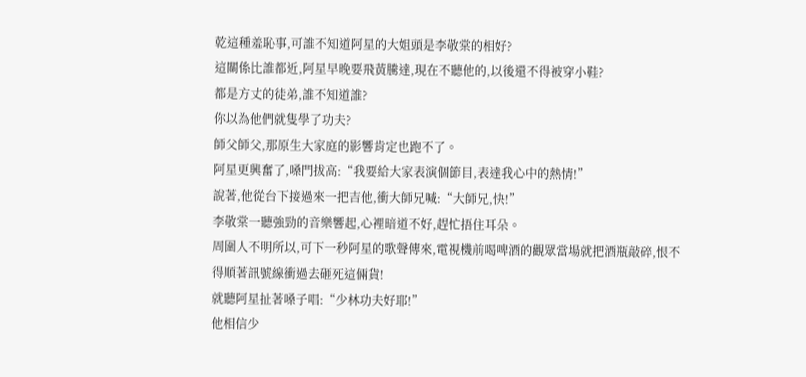乾這種羞恥事,可誰不知道阿星的大姐頭是李敬棠的相好?
這關係比誰都近,阿星早晚要飛黃騰達,現在不聽他的,以後還不得被穿小鞋?
都是方丈的徒弟,誰不知道誰?
你以為他們就隻學了功夫?
師父師父,那原生大家庭的影響肯定也跑不了。
阿星更興奮了,嗓門拔高:“我要給大家表演個節目,表達我心中的熱情!”
說著,他從台下接過來一把吉他,衝大師兄喊:“大師兄,快!”
李敬棠一聽強勁的音樂響起,心裡暗道不好,趕忙捂住耳朵。
周圍人不明所以,可下一秒阿星的歌聲傳來,電視機前喝啤酒的觀眾當場就把酒瓶敲碎,恨不得順著訊號線衝過去砸死這倆貨!
就聽阿星扯著嗓子唱:“少林功夫好耶!”
他相信少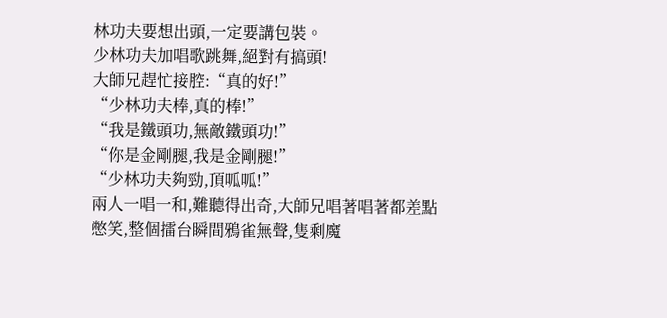林功夫要想出頭,一定要講包裝。
少林功夫加唱歌跳舞,絕對有搞頭!
大師兄趕忙接腔:“真的好!”
“少林功夫棒,真的棒!”
“我是鐵頭功,無敵鐵頭功!”
“你是金剛腿,我是金剛腿!”
“少林功夫夠勁,頂呱呱!”
兩人一唱一和,難聽得出奇,大師兄唱著唱著都差點憋笑,整個擂台瞬間鴉雀無聲,隻剩魔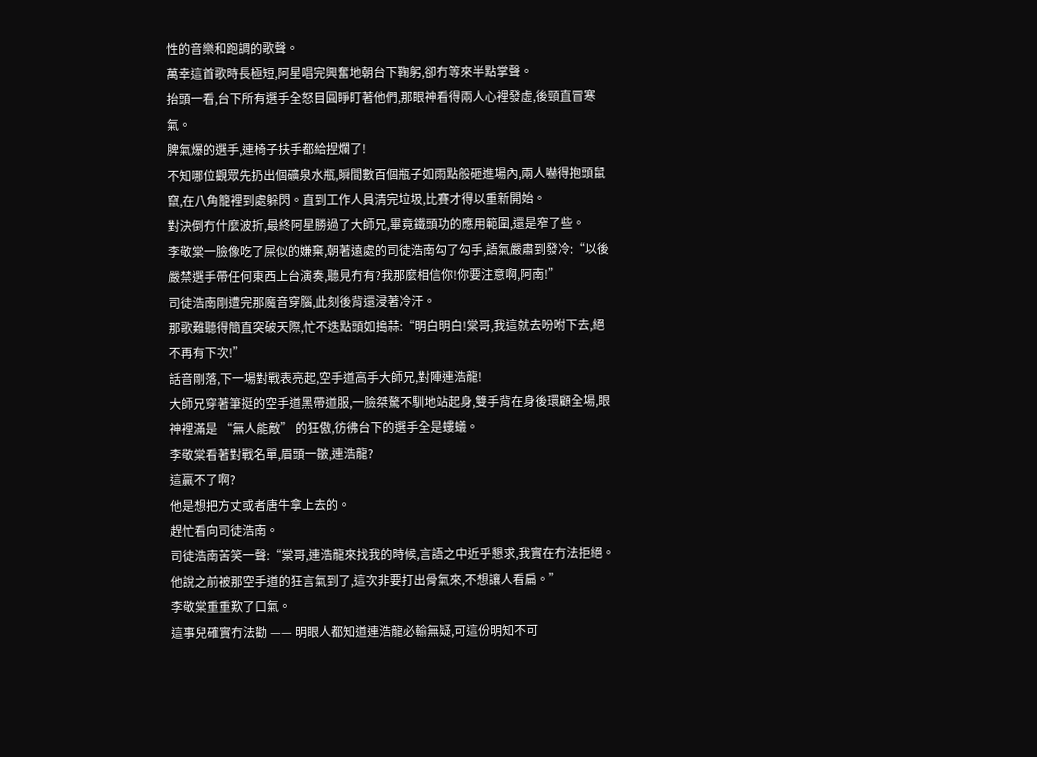性的音樂和跑調的歌聲。
萬幸這首歌時長極短,阿星唱完興奮地朝台下鞠躬,卻冇等來半點掌聲。
抬頭一看,台下所有選手全怒目圓睜盯著他們,那眼神看得兩人心裡發虛,後頸直冒寒氣。
脾氣爆的選手,連椅子扶手都給捏爛了!
不知哪位觀眾先扔出個礦泉水瓶,瞬間數百個瓶子如雨點般砸進場內,兩人嚇得抱頭鼠竄,在八角籠裡到處躲閃。直到工作人員清完垃圾,比賽才得以重新開始。
對決倒冇什麼波折,最終阿星勝過了大師兄,畢竟鐵頭功的應用範圍,還是窄了些。
李敬棠一臉像吃了屎似的嫌棄,朝著遠處的司徒浩南勾了勾手,語氣嚴肅到發冷:“以後嚴禁選手帶任何東西上台演奏,聽見冇有?我那麼相信你!你要注意啊,阿南!”
司徒浩南剛遭完那魔音穿腦,此刻後背還浸著冷汗。
那歌難聽得簡直突破天際,忙不迭點頭如搗蒜:“明白明白!棠哥,我這就去吩咐下去,絕不再有下次!”
話音剛落,下一場對戰表亮起,空手道高手大師兄,對陣連浩龍!
大師兄穿著筆挺的空手道黑帶道服,一臉桀驁不馴地站起身,雙手背在身後環顧全場,眼神裡滿是 “無人能敵” 的狂傲,彷彿台下的選手全是螻蟻。
李敬棠看著對戰名單,眉頭一皺,連浩龍?
這贏不了啊?
他是想把方丈或者唐牛拿上去的。
趕忙看向司徒浩南。
司徒浩南苦笑一聲:“棠哥,連浩龍來找我的時候,言語之中近乎懇求,我實在冇法拒絕。他說之前被那空手道的狂言氣到了,這次非要打出骨氣來,不想讓人看扁。”
李敬棠重重歎了口氣。
這事兒確實冇法勸 —— 明眼人都知道連浩龍必輸無疑,可這份明知不可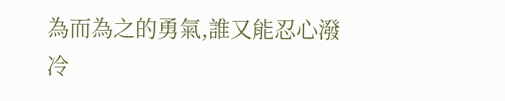為而為之的勇氣,誰又能忍心潑冷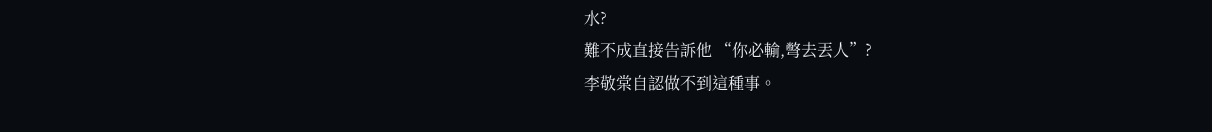水?
難不成直接告訴他 “你必輸,彆去丟人”?
李敬棠自認做不到這種事。